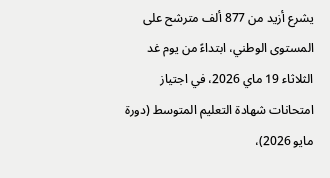يشرع أزيد من 877 ألف مترشح على المستوى الوطني، ابتداءً من يوم غد الثلاثاء 19 ماي 2026، في اجتياز امتحانات شهادة التعليم المتوسط (دورة مايو 2026)،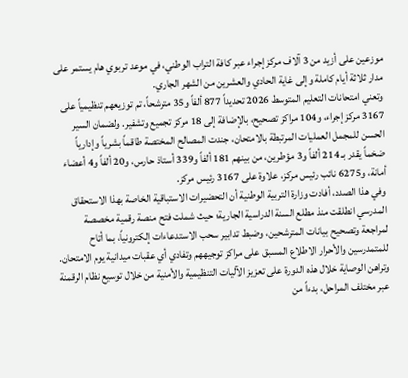موزعين على أزيد من 3 آلاف مركز إجراء عبر كافة التراب الوطني، في موعد تربوي هام يستمر على مدار ثلاثة أيام كاملة وإلى غاية الحادي والعشرين من الشهر الجاري.
وتعني امتحانات التعليم المتوسط 2026 تحديداً 877 ألفاً و35 مترشحاً، تم توزيعهم تنظيمياً على 3167 مركز إجراء، و104 مراكز تصحيح، بالإضافة إلى 18 مركز تجميع وتشفير. ولضمان السير الحسن للمجمل العمليات المرتبطة بالامتحان، جندت المصالح المختصة طاقماً بشرياً وإدارياً ضخماً يقدر بـ 214 ألفاً و3 مؤطرين، من بينهم 181 ألفاً و339 أستاذ حارس، و20 ألفاً و4 أعضاء أمانة، و6275 نائب رئيس مركز، علاوة على 3167 رئيس مركز.
وفي هذا الصدد، أفادت وزارة التربية الوطنية أن التحضيرات الاستباقية الخاصة بهذا الاستحقاق المدرسي انطلقت منذ مطلع السنة الدراسية الجارية؛ حيث شملت فتح منصة رقمية مخصصة لمراجعة وتصحيح بيانات المترشحين، وضبط تدابير سحب الاستدعاءات إلكترونياً، بما أتاح للمتمدرسين والأحرار الاطلاع المسبق على مراكز توجيههم وتفادي أي عقبات ميدانية يوم الامتحان.
وتراهن الوصاية خلال هذه الدورة على تعزيز الآليات التنظيمية والأمنية من خلال توسيع نظام الرقمنة عبر مختلف المراحل، بدءاً من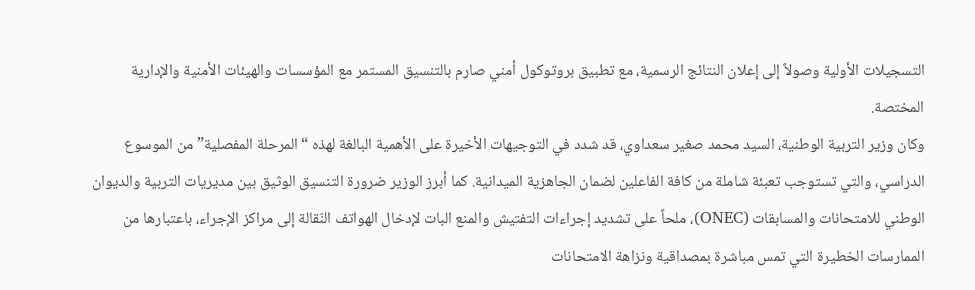التسجيلات الأولية وصولاً إلى إعلان النتائج الرسمية، مع تطبيق بروتوكول أمني صارم بالتنسيق المستمر مع المؤسسات والهيئات الأمنية والإدارية المختصة.
وكان وزير التربية الوطنية، السيد محمد صغير سعداوي، قد شدد في التوجيهات الأخيرة على الأهمية البالغة لهذه “المرحلة المفصلية” من الموسوع الدراسي، والتي تستوجب تعبئة شاملة من كافة الفاعلين لضمان الجاهزية الميدانية. كما أبرز الوزير ضرورة التنسيق الوثيق بين مديريات التربية والديوان الوطني للامتحانات والمسابقات (ONEC)، ملحاً على تشديد إجراءات التفتيش والمنع البات لإدخال الهواتف النّقالة إلى مراكز الإجراء، باعتبارها من الممارسات الخطيرة التي تمس مباشرة بمصداقية ونزاهة الامتحانات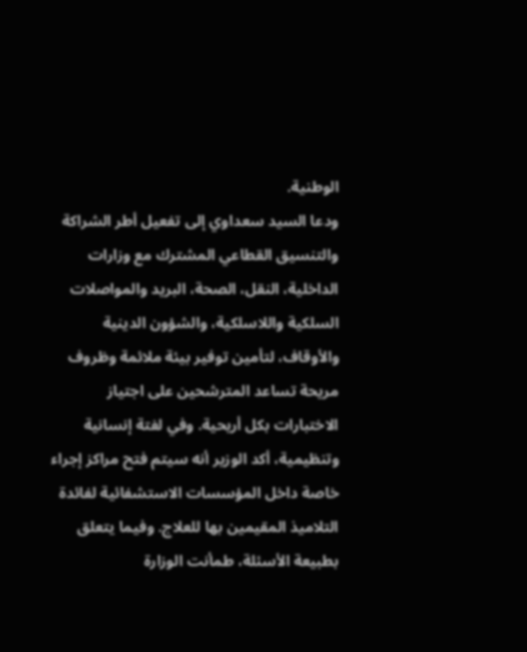الوطنية.
ودعا السيد سعداوي إلى تفعيل أطر الشراكة والتنسيق القطاعي المشترك مع وزارات الداخلية، النقل، الصحة، البريد والمواصلات السلكية واللاسلكية، والشؤون الدينية والأوقاف، لتأمين توفير بيئة ملائمة وظروف مريحة تساعد المترشحين على اجتياز الاختبارات بكل أريحية. وفي لفتة إنسانية وتنظيمية، أكد الوزير أنه سيتم فتح مراكز إجراء خاصة داخل المؤسسات الاستشفائية لفائدة التلاميذ المقيمين بها للعلاج. وفيما يتعلق بطبيعة الأسئلة، طمأنت الوزارة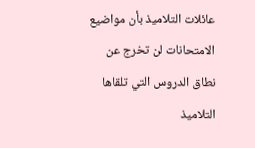عائلات التلاميذ بأن مواضيع الامتحانات لن تخرج عن نطاق الدروس التي تلقاها التلاميذ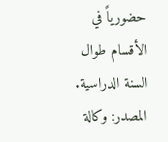حضورياً في الأقسام طوال السنة الدراسية.
المصدر: وكالة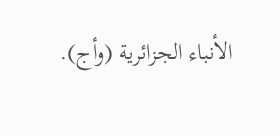الأنباء الجزائرية (وأج).